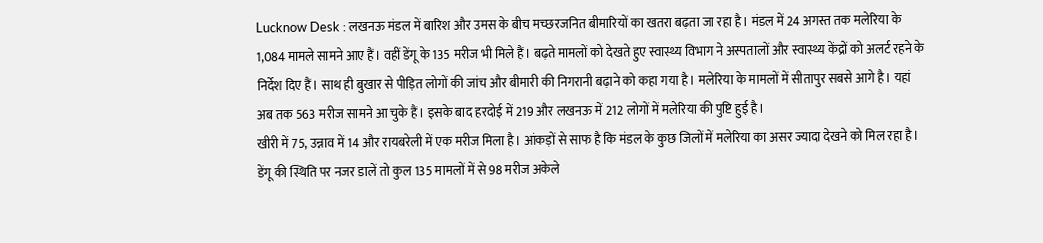Lucknow Desk : लखनऊ मंडल में बारिश और उमस के बीच मच्छरजनित बीमारियों का खतरा बढ़ता जा रहा है। मंडल में 24 अगस्त तक मलेरिया के 1,084 मामले सामने आए हैं। वहीं डेंगू के 135 मरीज भी मिले हैं। बढ़ते मामलों को देखते हुए स्वास्थ्य विभाग ने अस्पतालों और स्वास्थ्य केंद्रों को अलर्ट रहने के निर्देश दिए हैं। साथ ही बुखार से पीड़ित लोगों की जांच और बीमारी की निगरानी बढ़ाने को कहा गया है। मलेरिया के मामलों में सीतापुर सबसे आगे है। यहां अब तक 563 मरीज सामने आ चुके हैं। इसके बाद हरदोई में 219 और लखनऊ में 212 लोगों में मलेरिया की पुष्टि हुई है।
खीरी में 75, उन्नाव में 14 और रायबरेली में एक मरीज मिला है। आंकड़ों से साफ है कि मंडल के कुछ जिलों में मलेरिया का असर ज्यादा देखने को मिल रहा है। डेंगू की स्थिति पर नजर डालें तो कुल 135 मामलों में से 98 मरीज अकेले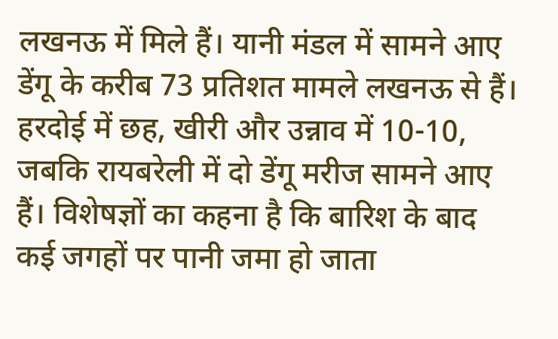लखनऊ में मिले हैं। यानी मंडल में सामने आए डेंगू के करीब 73 प्रतिशत मामले लखनऊ से हैं। हरदोई में छह, खीरी और उन्नाव में 10-10, जबकि रायबरेली में दो डेंगू मरीज सामने आए हैं। विशेषज्ञों का कहना है कि बारिश के बाद कई जगहों पर पानी जमा हो जाता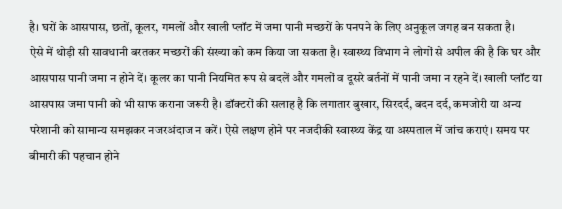है। घरों के आसपास, छतों, कूलर, गमलों और खाली प्लॉट में जमा पानी मच्छरों के पनपने के लिए अनुकूल जगह बन सकता है।
ऐसे में थोड़ी सी सावधानी बरतकर मच्छरों की संख्या को कम किया जा सकता है। स्वास्थ्य विभाग ने लोगों से अपील की है कि घर और आसपास पानी जमा न होने दें। कूलर का पानी नियमित रूप से बदलें और गमलों व दूसरे बर्तनों में पानी जमा न रहने दें। खाली प्लॉट या आसपास जमा पानी को भी साफ कराना जरूरी है। डॉक्टरों की सलाह है कि लगातार बुखार, सिरदर्द, बदन दर्द, कमजोरी या अन्य परेशानी को सामान्य समझकर नजरअंदाज न करें। ऐसे लक्षण होने पर नजदीकी स्वास्थ्य केंद्र या अस्पताल में जांच कराएं। समय पर बीमारी की पहचान होने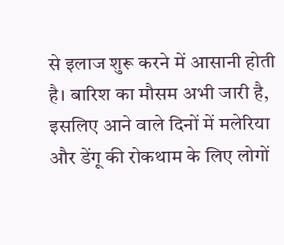से इलाज शुरू करने में आसानी होती है। बारिश का मौसम अभी जारी है, इसलिए आने वाले दिनों में मलेरिया और डेंगू की रोकथाम के लिए लोगों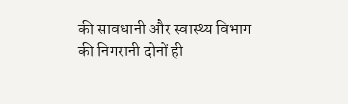की सावधानी और स्वास्थ्य विभाग की निगरानी दोनों ही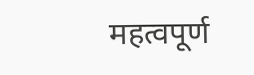महत्वपूर्ण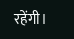रहेंगी।